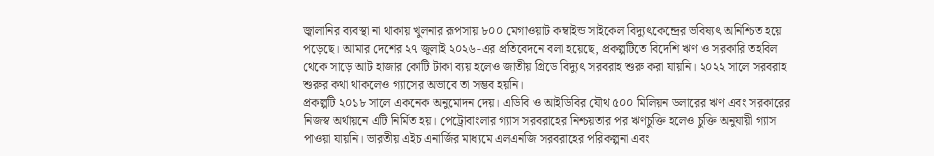জ্বালানির ব্যবস্থা না থাকায় খুলনার রূপসায় ৮০০ মেগাওয়াট কম্বাইন্ড সাইকেল বিদ্যুৎকেন্দ্রের ভবিষ্যৎ অনিশ্চিত হয়ে পড়েছে। আমার দেশের ২৭ জুলাই ২০২৬-এর প্রতিবেদনে বলা হয়েছে, প্রকল্পটিতে বিদেশি ঋণ ও সরকারি তহবিল থেকে সাড়ে আট হাজার কোটি টাকা ব্যয় হলেও জাতীয় গ্রিডে বিদ্যুৎ সরবরাহ শুরু করা যায়নি। ২০২২ সালে সরবরাহ শুরুর কথা থাকলেও গ্যাসের অভাবে তা সম্ভব হয়নি।
প্রকল্পটি ২০১৮ সালে একনেক অনুমোদন দেয়। এডিবি ও আইডিবির যৌথ ৫০০ মিলিয়ন ডলারের ঋণ এবং সরকারের নিজস্ব অর্থায়নে এটি নির্মিত হয়। পেট্রোবাংলার গ্যাস সরবরাহের নিশ্চয়তার পর ঋণচুক্তি হলেও চুক্তি অনুযায়ী গ্যাস পাওয়া যায়নি। ভারতীয় এইচ এনার্জির মাধ্যমে এলএনজি সরবরাহের পরিকল্পনা এবং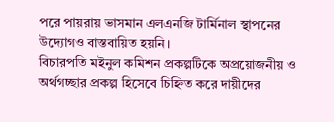পরে পায়রায় ভাসমান এলএনজি টার্মিনাল স্থাপনের উদ্যোগও বাস্তবায়িত হয়নি।
বিচারপতি মইনুল কমিশন প্রকল্পটিকে অপ্রয়োজনীয় ও অর্থগচ্ছার প্রকল্প হিসেবে চিহ্নিত করে দায়ীদের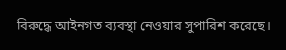বিরুদ্ধে আইনগত ব্যবস্থা নেওয়ার সুপারিশ করেছে।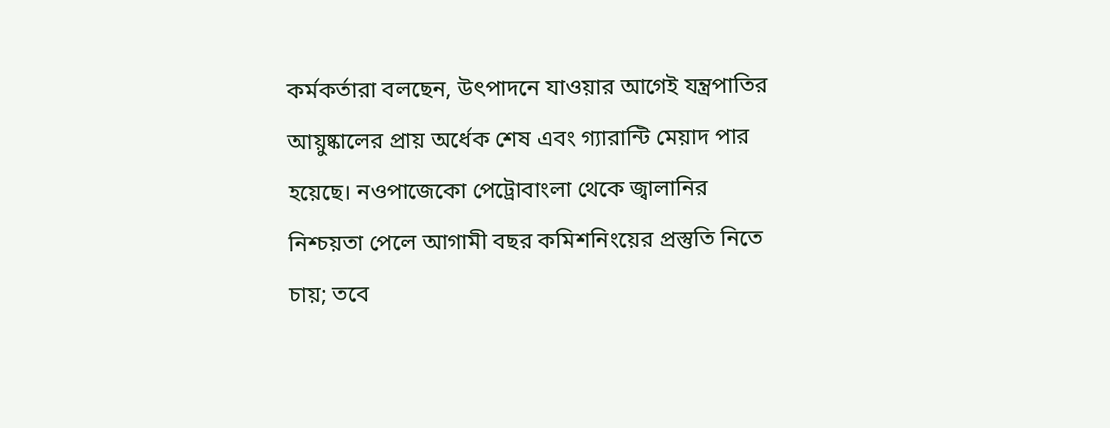কর্মকর্তারা বলছেন, উৎপাদনে যাওয়ার আগেই যন্ত্রপাতির আয়ুষ্কালের প্রায় অর্ধেক শেষ এবং গ্যারান্টি মেয়াদ পার হয়েছে। নওপাজেকো পেট্রোবাংলা থেকে জ্বালানির নিশ্চয়তা পেলে আগামী বছর কমিশনিংয়ের প্রস্তুতি নিতে চায়; তবে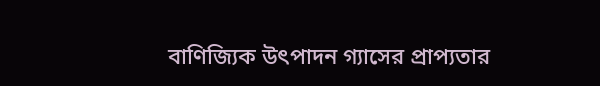বাণিজ্যিক উৎপাদন গ্যাসের প্রাপ্যতার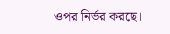ওপর নির্ভর করছে।